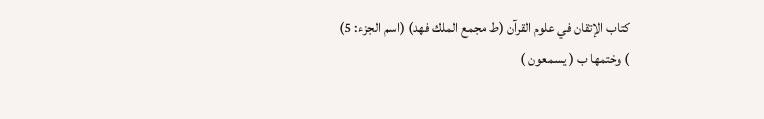كتاب الإتقان في علوم القرآن (ط مجمع الملك فهد) (اسم الجزء: 5)
) وختمها ب ( يسمعون )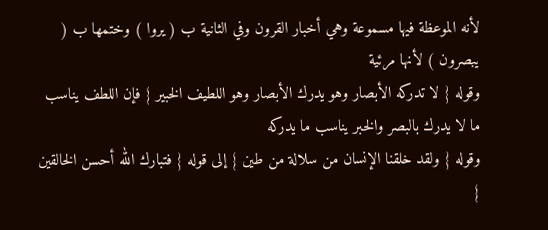لأنه الموعظة فيها مسموعة وهي أخبار القرون وفي الثانية ب ( يروا ) وختمها ب ( يبصرون ) لأنها مرئية
وقوله { لا تدركه الأبصار وهو يدرك الأبصار وهو اللطيف الخبير } فإن اللطف يناسب ما لا يدرك بالبصر والخبر يناسب ما يدركه
وقوله { ولقد خلقنا الإنسان من سلالة من طين } إلى قوله { فتبارك الله أحسن الخالقين }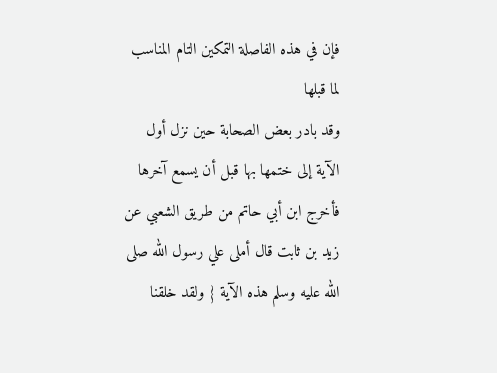فإن في هذه الفاصلة التمكين التام المناسب لما قبلها
وقد بادر بعض الصحابة حين نزل أول الآية إلى ختمها بها قبل أن يسمع آخرها فأخرج ابن أبي حاتم من طريق الشعبي عن زيد بن ثابت قال أملى علي رسول الله صلى الله عليه وسلم هذه الآية { ولقد خلقنا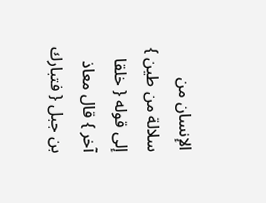الإنسان من سلالة من طين } إلى قوله { خلقا آخر } قال معاذ بن جبل { فتبارك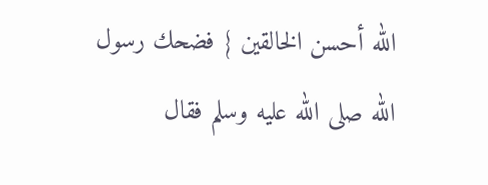الله أحسن الخالقين } فضحك رسول الله صلى الله عليه وسلم فقال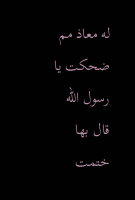له معاذ مم ضحكت يا رسول الله قال بها ختمت